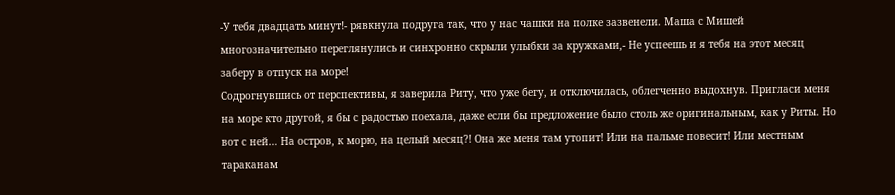-У тебя двадцать минут!- рявкнула подруга так, что у нас чашки на полке зазвенели. Маша с Мишей многозначительно переглянулись и синхронно скрыли улыбки за кружками,- Не успеешь и я тебя на этот месяц заберу в отпуск на море!
Содрогнувшись от перспективы, я заверила Риту, что уже бегу, и отключилась, облегченно выдохнув. Пригласи меня на море кто другой, я бы с радостью поехала, даже если бы предложение было столь же оригинальным, как у Риты. Но вот с ней… На остров, к морю, на целый месяц?! Она же меня там утопит! Или на пальме повесит! Или местным тараканам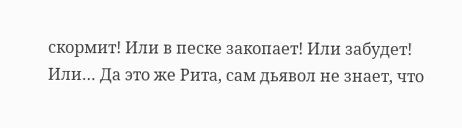скормит! Или в песке закопает! Или забудет! Или… Да это же Рита, сам дьявол не знает, что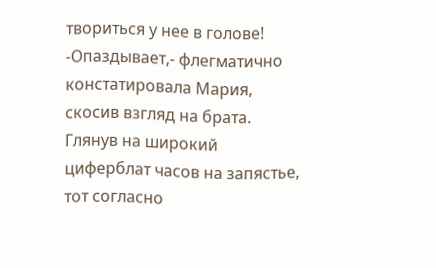твориться у нее в голове!
-Опаздывает,- флегматично констатировала Мария, скосив взгляд на брата.
Глянув на широкий циферблат часов на запястье, тот согласно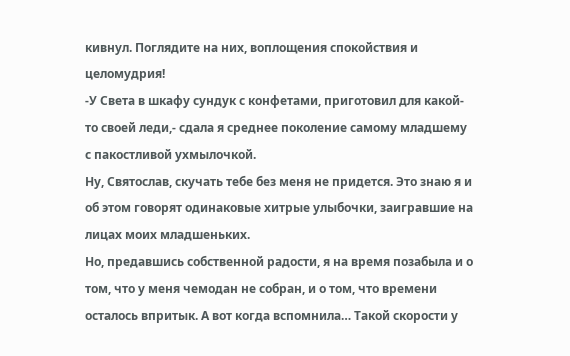кивнул. Поглядите на них, воплощения спокойствия и целомудрия!
-У Света в шкафу сундук с конфетами, приготовил для какой-то своей леди,- сдала я среднее поколение самому младшему с пакостливой ухмылочкой.
Ну, Святослав, скучать тебе без меня не придется. Это знаю я и об этом говорят одинаковые хитрые улыбочки, заигравшие на лицах моих младшеньких.
Но, предавшись собственной радости, я на время позабыла и о том, что у меня чемодан не собран, и о том, что времени осталось впритык. А вот когда вспомнила… Такой скорости у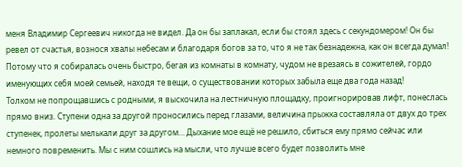меня Владимир Сергеевич никогда не видел. Да он бы заплакал, если бы стоял здесь с секундомером! Он бы ревел от счастья, вознося хвалы небесам и благодаря богов за то, что я не так безнадежна, как он всегда думал! Потому что я собиралась очень быстро, бегая из комнаты в комнату, чудом не врезаясь в сожителей, гордо именующих себя моей семьей, находя те вещи, о существовании которых забыла еще два года назад!
Толком не попрощавшись с родными, я выскочила на лестничную площадку, проигнорировав лифт, понеслась прямо вниз. Ступени одна за другой проносились перед глазами, величина прыжка составляла от двух до трех ступенек, пролеты мелькали друг за другом… Дыхание мое ещё не решило, сбиться ему прямо сейчас или немного повременить. Мы с ним сошлись на мысли, что лучше всего будет позволить мне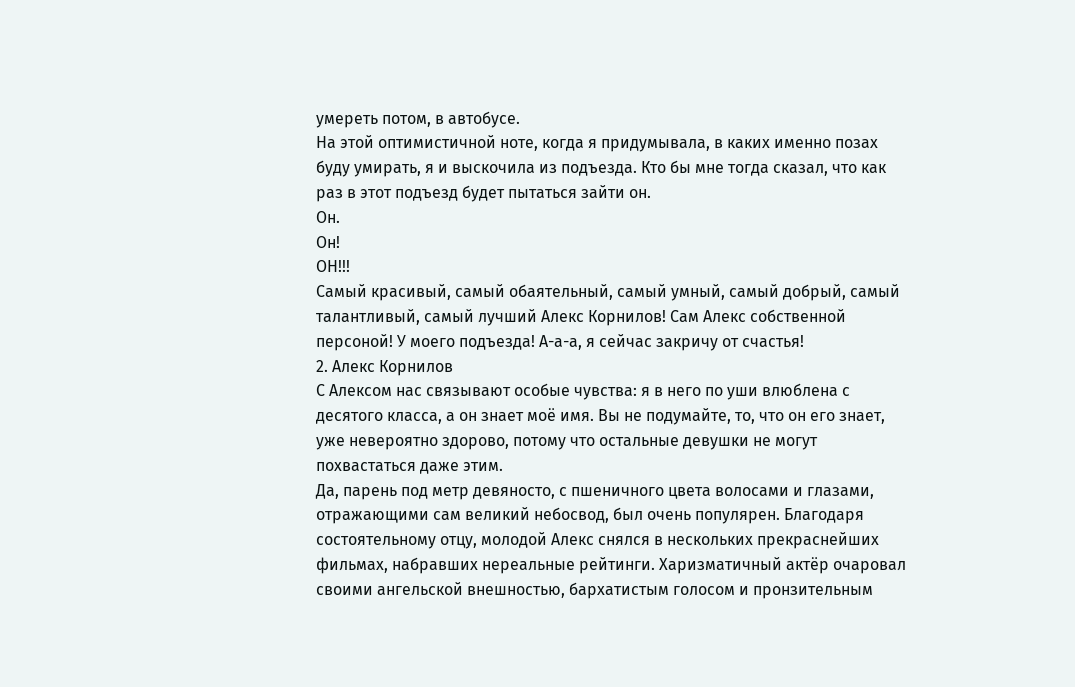умереть потом, в автобусе.
На этой оптимистичной ноте, когда я придумывала, в каких именно позах буду умирать, я и выскочила из подъезда. Кто бы мне тогда сказал, что как раз в этот подъезд будет пытаться зайти он.
Он.
Он!
ОН!!!
Самый красивый, самый обаятельный, самый умный, самый добрый, самый талантливый, самый лучший Алекс Корнилов! Сам Алекс собственной персоной! У моего подъезда! А-а-а, я сейчас закричу от счастья!
2. Алекс Корнилов
С Алексом нас связывают особые чувства: я в него по уши влюблена с десятого класса, а он знает моё имя. Вы не подумайте, то, что он его знает, уже невероятно здорово, потому что остальные девушки не могут похвастаться даже этим.
Да, парень под метр девяносто, с пшеничного цвета волосами и глазами, отражающими сам великий небосвод, был очень популярен. Благодаря состоятельному отцу, молодой Алекс снялся в нескольких прекраснейших фильмах, набравших нереальные рейтинги. Харизматичный актёр очаровал своими ангельской внешностью, бархатистым голосом и пронзительным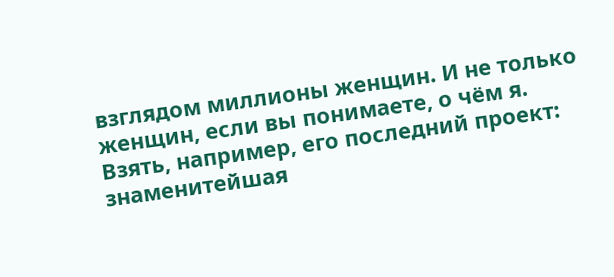взглядом миллионы женщин. И не только женщин, если вы понимаете, о чём я. Взять, например, его последний проект: знаменитейшая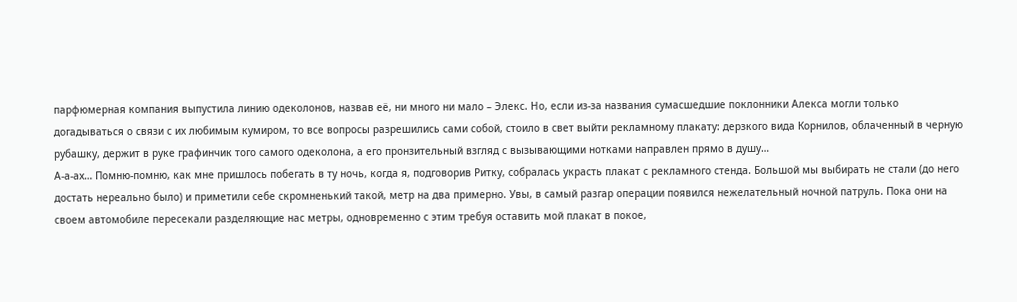парфюмерная компания выпустила линию одеколонов, назвав её, ни много ни мало – Элекс. Но, если из-за названия сумасшедшие поклонники Алекса могли только догадываться о связи с их любимым кумиром, то все вопросы разрешились сами собой, стоило в свет выйти рекламному плакату: дерзкого вида Корнилов, облаченный в черную рубашку, держит в руке графинчик того самого одеколона, а его пронзительный взгляд с вызывающими нотками направлен прямо в душу…
А-а-ах… Помню-помню, как мне пришлось побегать в ту ночь, когда я, подговорив Ритку, собралась украсть плакат с рекламного стенда. Большой мы выбирать не стали (до него достать нереально было) и приметили себе скромненький такой, метр на два примерно. Увы, в самый разгар операции появился нежелательный ночной патруль. Пока они на своем автомобиле пересекали разделяющие нас метры, одновременно с этим требуя оставить мой плакат в покое,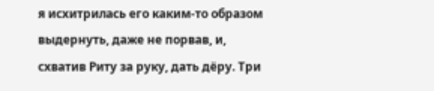я исхитрилась его каким-то образом выдернуть, даже не порвав, и, схватив Риту за руку, дать дёру. Три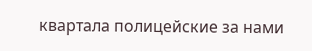квартала полицейские за нами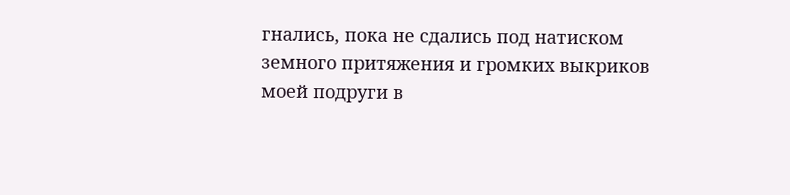гнались, пока не сдались под натиском земного притяжения и громких выкриков моей подруги в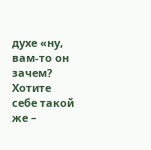духе «ну, вам-то он зачем? Хотите себе такой же –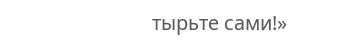тырьте сами!»